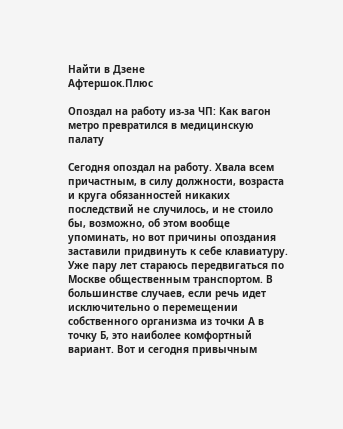Найти в Дзене
Афтершок.Плюс

Опоздал на работу из-за ЧП: Как вагон метро превратился в медицинскую палату

Сегодня опоздал на работу. Хвала всем причастным, в силу должности, возраста и круга обязанностей никаких последствий не случилось, и не стоило бы, возможно, об этом вообще упоминать, но вот причины опоздания заставили придвинуть к себе клавиатуру. Уже пару лет стараюсь передвигаться по Москве общественным транспортом. В большинстве случаев, если речь идет исключительно о перемещении собственного организма из точки А в точку Б, это наиболее комфортный вариант. Вот и сегодня привычным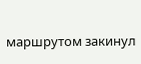маршрутом закинул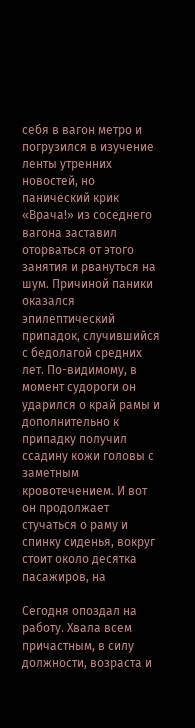себя в вагон метро и погрузился в изучение ленты утренних новостей, но панический крик «Врача!» из соседнего вагона заставил оторваться от этого занятия и рвануться на шум. Причиной паники оказался эпилептический припадок, случившийся с бедолагой средних лет. По-видимому, в момент судороги он ударился о край рамы и дополнительно к припадку получил ссадину кожи головы с заметным кровотечением. И вот он продолжает стучаться о раму и спинку сиденья, вокруг стоит около десятка пасажиров, на

Сегодня опоздал на работу. Хвала всем причастным, в силу должности, возраста и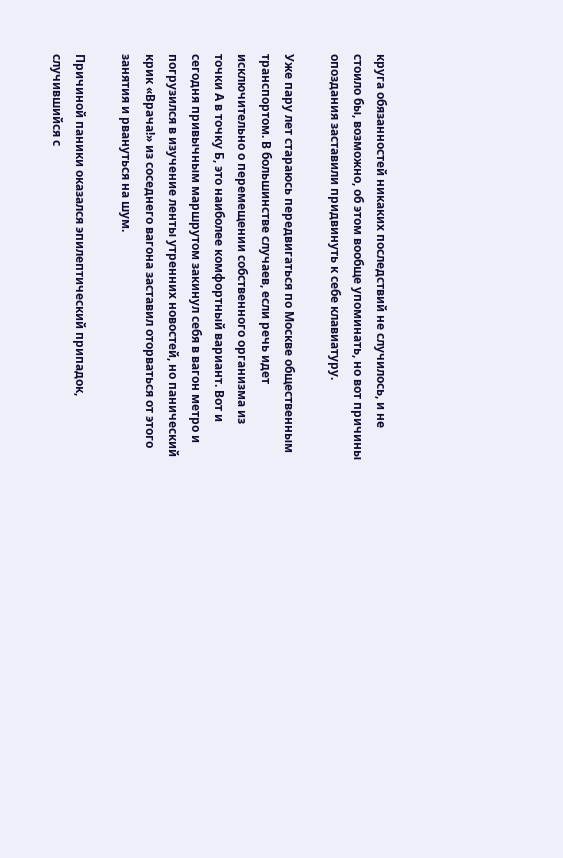круга обязанностей никаких последствий не случилось, и не стоило бы, возможно, об этом вообще упоминать, но вот причины опоздания заставили придвинуть к себе клавиатуру.

Уже пару лет стараюсь передвигаться по Москве общественным транспортом. В большинстве случаев, если речь идет исключительно о перемещении собственного организма из точки А в точку Б, это наиболее комфортный вариант. Вот и сегодня привычным маршрутом закинул себя в вагон метро и погрузился в изучение ленты утренних новостей, но панический крик «Врача!» из соседнего вагона заставил оторваться от этого занятия и рвануться на шум.

Причиной паники оказался эпилептический припадок, случившийся с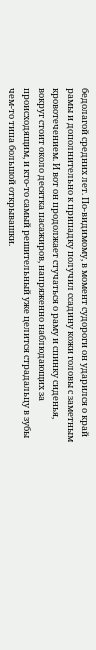бедолагой средних лет. По-видимому, в момент судороги он ударился о край рамы и дополнительно к припадку получил ссадину кожи головы с заметным кровотечением. И вот он продолжает стучаться о раму и спинку сиденья, вокруг стоит около десятка пасажиров, напряженно наблюдающих за происходящим, и кто-то самый решительный уже целится страдальцу в зубы чем-то типа большой открывашки.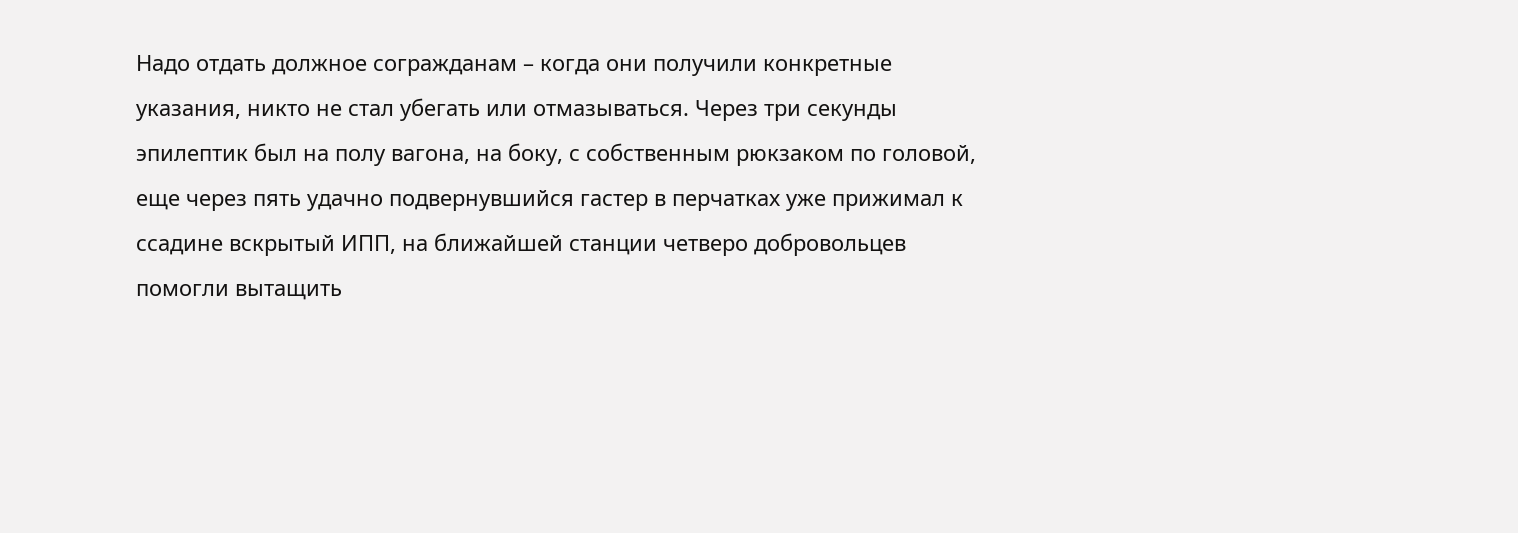Надо отдать должное согражданам – когда они получили конкретные указания, никто не стал убегать или отмазываться. Через три секунды эпилептик был на полу вагона, на боку, с собственным рюкзаком по головой, еще через пять удачно подвернувшийся гастер в перчатках уже прижимал к ссадине вскрытый ИПП, на ближайшей станции четверо добровольцев помогли вытащить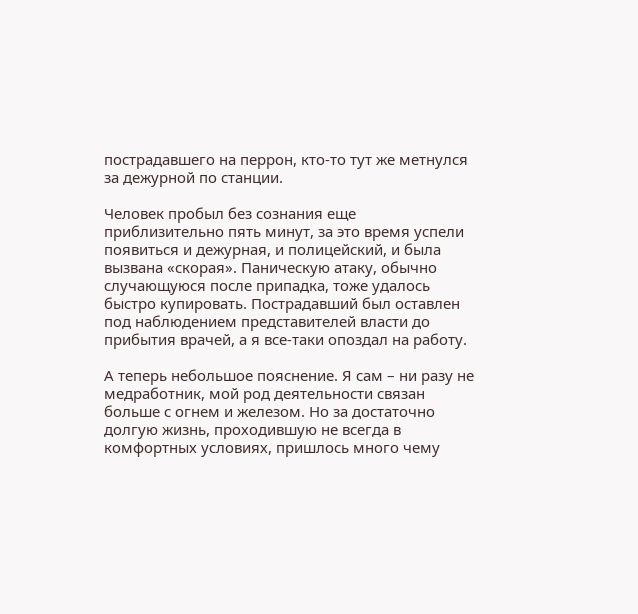пострадавшего на перрон, кто-то тут же метнулся за дежурной по станции.

Человек пробыл без сознания еще приблизительно пять минут, за это время успели появиться и дежурная, и полицейский, и была вызвана «скорая». Паническую атаку, обычно случающуюся после припадка, тоже удалось быстро купировать. Пострадавший был оставлен под наблюдением представителей власти до прибытия врачей, а я все-таки опоздал на работу.

А теперь небольшое пояснение. Я сам – ни разу не медработник, мой род деятельности связан больше с огнем и железом. Но за достаточно долгую жизнь, проходившую не всегда в комфортных условиях, пришлось много чему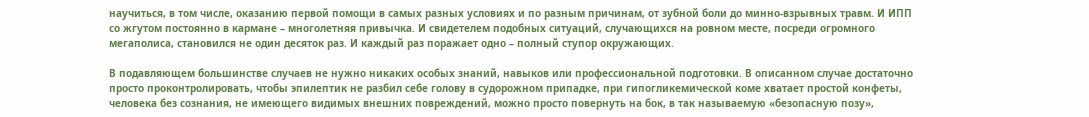научиться, в том числе, оказанию первой помощи в самых разных условиях и по разным причинам, от зубной боли до минно-взрывных травм. И ИПП со жгутом постоянно в кармане – многолетняя привычка. И свидетелем подобных ситуаций, случающихся на ровном месте, посреди огромного мегаполиса, становился не один десяток раз. И каждый раз поражает одно – полный ступор окружающих.

В подавляющем большинстве случаев не нужно никаких особых знаний, навыков или профессиональной подготовки. В описанном случае достаточно просто проконтролировать, чтобы эпилептик не разбил себе голову в судорожном припадке, при гипогликемической коме хватает простой конфеты, человека без сознания, не имеющего видимых внешних повреждений, можно просто повернуть на бок, в так называемую «безопасную позу»,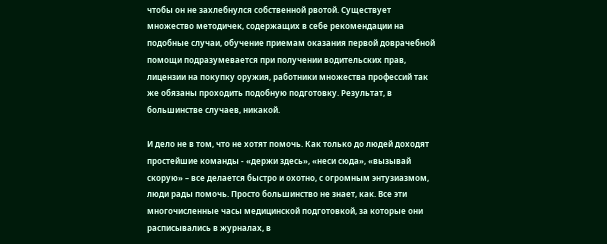чтобы он не захлебнулся собственной рвотой. Существует множество методичек, содержащих в себе рекомендации на подобные случаи, обучение приемам оказания первой доврачебной помощи подразумевается при получении водительских прав, лицензии на покупку оружия, работники множества профессий так же обязаны проходить подобную подготовку. Результат, в большинстве случаев, никакой.

И дело не в том, что не хотят помочь. Как только до людей доходят простейшие команды - «держи здесь», «неси сюда», «вызывай скорую» – все делается быстро и охотно, с огромным энтузиазмом, люди рады помочь. Просто большинство не знает, как. Все эти многочисленные часы медицинской подготовкой, за которые они расписывались в журналах, в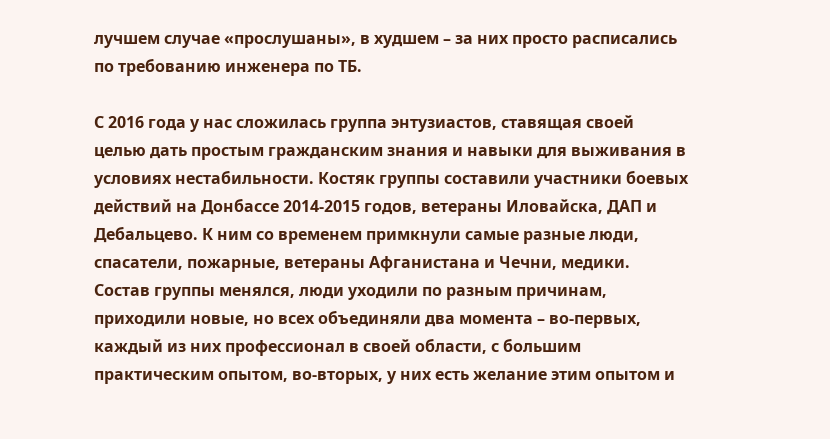лучшем случае «прослушаны», в худшем – за них просто расписались по требованию инженера по ТБ.

С 2016 года у нас сложилась группа энтузиастов, ставящая своей целью дать простым гражданским знания и навыки для выживания в условиях нестабильности. Костяк группы составили участники боевых действий на Донбассе 2014-2015 годов, ветераны Иловайска, ДАП и Дебальцево. К ним со временем примкнули самые разные люди, спасатели, пожарные, ветераны Афганистана и Чечни, медики. Состав группы менялся, люди уходили по разным причинам, приходили новые, но всех объединяли два момента – во-первых, каждый из них профессионал в своей области, с большим практическим опытом, во-вторых, у них есть желание этим опытом и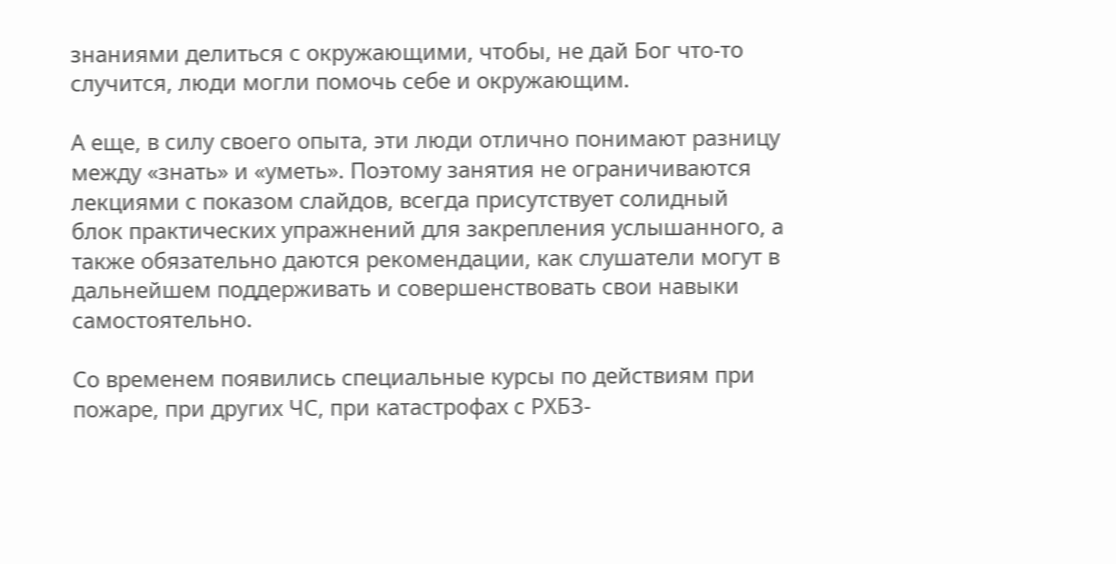знаниями делиться с окружающими, чтобы, не дай Бог что-то случится, люди могли помочь себе и окружающим.

А еще, в силу своего опыта, эти люди отлично понимают разницу между «знать» и «уметь». Поэтому занятия не ограничиваются лекциями с показом слайдов, всегда присутствует солидный блок практических упражнений для закрепления услышанного, а также обязательно даются рекомендации, как слушатели могут в дальнейшем поддерживать и совершенствовать свои навыки самостоятельно.

Со временем появились специальные курсы по действиям при пожаре, при других ЧС, при катастрофах с РХБЗ-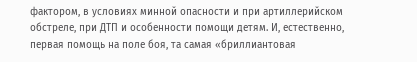фактором, в условиях минной опасности и при артиллерийском обстреле, при ДТП и особенности помощи детям. И, естественно, первая помощь на поле боя, та самая «бриллиантовая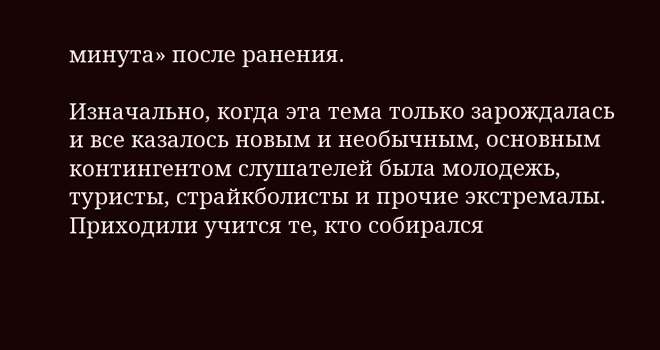минута» после ранения.

Изначально, когда эта тема только зарождалась и все казалось новым и необычным, основным контингентом слушателей была молодежь, туристы, страйкболисты и прочие экстремалы. Приходили учится те, кто собирался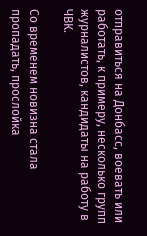отправиться на Донбасс, воевать или работать, к примеру, несколько групп журналистов, кандидаты на работу в ЧВК.

Со временем новизна стала пропадать, прослойка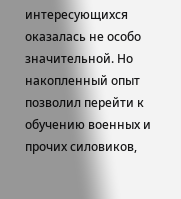интересующихся оказалась не особо значительной. Но накопленный опыт позволил перейти к обучению военных и прочих силовиков,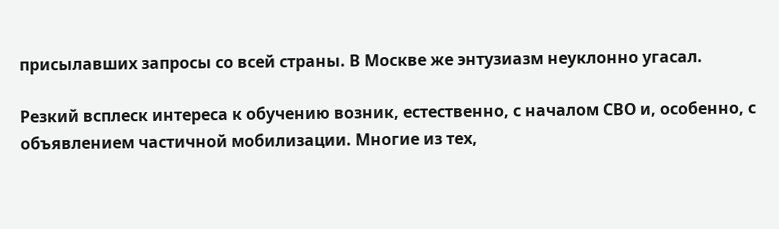присылавших запросы со всей страны. В Москве же энтузиазм неуклонно угасал.

Резкий всплеск интереса к обучению возник, естественно, с началом СВО и, особенно, с объявлением частичной мобилизации. Многие из тех,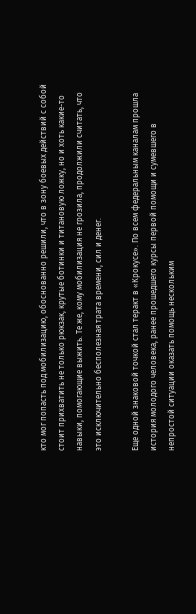кто мог попасть под мобилизацию, обоснованно решили, что в зону боевых действий с собой стоит прихватить не только рюкзак, крутые ботинки и титановую ложку, но и хоть какие-то навыки, помогающие выжить. Те же, кому мобилизация не грозила, продолжили считать, что это исключительно бесполезная трата времени, сил и денег.

Еще одной знаковой точкой стал теракт в «Крокусе». По всем федеральным каналам прошла история молодого человека, ранее прошедшего курсы первой помощи и сумевшего в непростой ситуации оказать помощь нескольким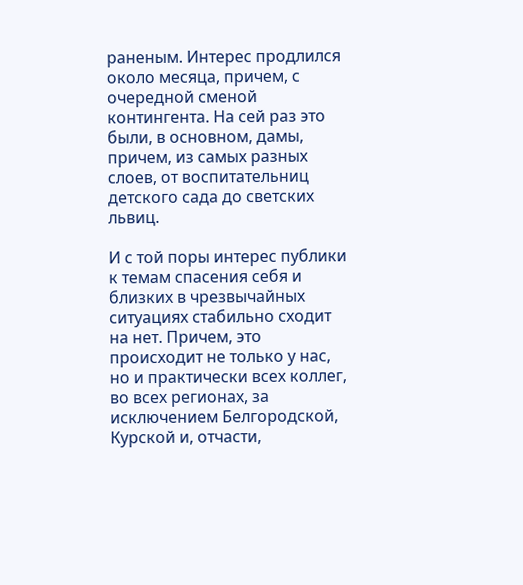раненым. Интерес продлился около месяца, причем, с очередной сменой контингента. На сей раз это были, в основном, дамы, причем, из самых разных слоев, от воспитательниц детского сада до светских львиц.

И с той поры интерес публики к темам спасения себя и близких в чрезвычайных ситуациях стабильно сходит на нет. Причем, это происходит не только у нас, но и практически всех коллег, во всех регионах, за исключением Белгородской, Курской и, отчасти,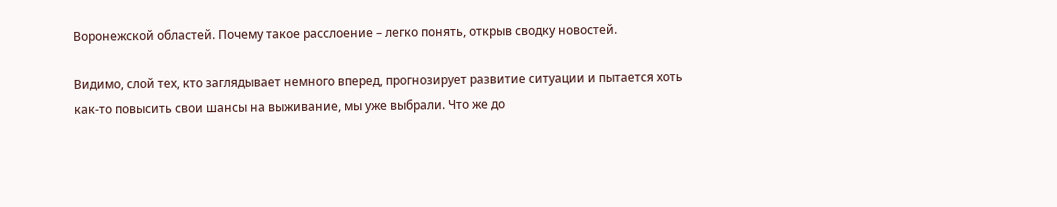Воронежской областей. Почему такое расслоение – легко понять, открыв сводку новостей.

Видимо, слой тех, кто заглядывает немного вперед, прогнозирует развитие ситуации и пытается хоть как-то повысить свои шансы на выживание, мы уже выбрали. Что же до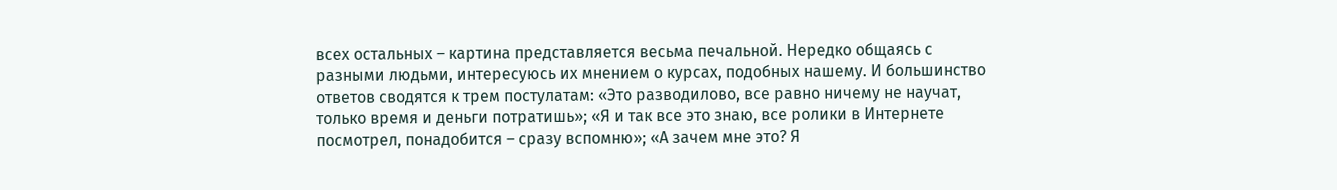всех остальных – картина представляется весьма печальной. Нередко общаясь с разными людьми, интересуюсь их мнением о курсах, подобных нашему. И большинство ответов сводятся к трем постулатам: «Это разводилово, все равно ничему не научат, только время и деньги потратишь»; «Я и так все это знаю, все ролики в Интернете посмотрел, понадобится – сразу вспомню»; «А зачем мне это? Я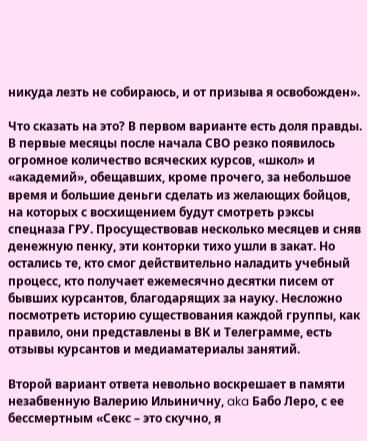никуда лезть не собираюсь, и от призыва я освобожден».

Что сказать на это? В первом варианте есть доля правды. В первые месяцы после начала СВО резко появилось огромное количество всяческих курсов, «школ» и «академий», обещавших, кроме прочего, за небольшое время и большие деньги сделать из желающих бойцов, на которых с восхищением будут смотреть рэксы спецназа ГРУ. Просуществовав несколько месяцев и сняв денежную пенку, эти конторки тихо ушли в закат. Но остались те, кто смог действительно наладить учебный процесс, кто получает ежемесячно десятки писем от бывших курсантов, благодарящих за науку. Несложно посмотреть историю существования каждой группы, как правило, они представлены в ВК и Телеграмме, есть отзывы курсантов и медиаматериалы занятий.

Второй вариант ответа невольно воскрешает в памяти незабвенную Валерию Ильиничну, aka Бабо Леро, с ее бессмертным «Секс – это скучно, я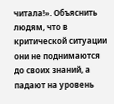читала!». Объяснить людям, что в критической ситуации они не поднимаются до своих знаний, а падают на уровень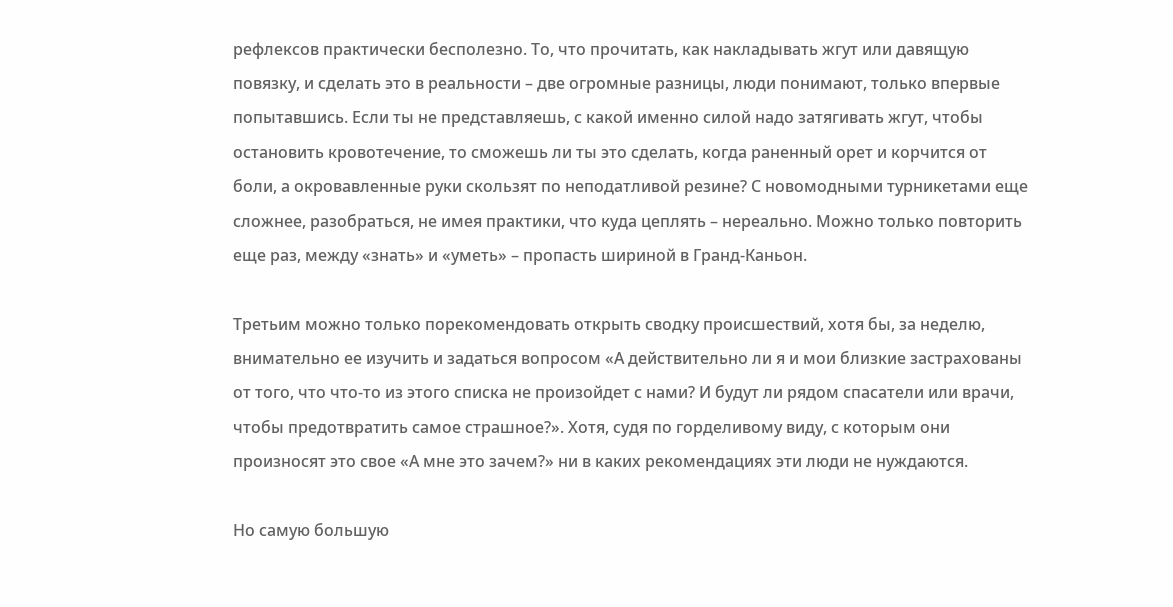рефлексов практически бесполезно. То, что прочитать, как накладывать жгут или давящую повязку, и сделать это в реальности – две огромные разницы, люди понимают, только впервые попытавшись. Если ты не представляешь, с какой именно силой надо затягивать жгут, чтобы остановить кровотечение, то сможешь ли ты это сделать, когда раненный орет и корчится от боли, а окровавленные руки скользят по неподатливой резине? С новомодными турникетами еще сложнее, разобраться, не имея практики, что куда цеплять – нереально. Можно только повторить еще раз, между «знать» и «уметь» – пропасть шириной в Гранд-Каньон.

Третьим можно только порекомендовать открыть сводку происшествий, хотя бы, за неделю, внимательно ее изучить и задаться вопросом «А действительно ли я и мои близкие застрахованы от того, что что-то из этого списка не произойдет с нами? И будут ли рядом спасатели или врачи, чтобы предотвратить самое страшное?». Хотя, судя по горделивому виду, с которым они произносят это свое «А мне это зачем?» ни в каких рекомендациях эти люди не нуждаются.

Но самую большую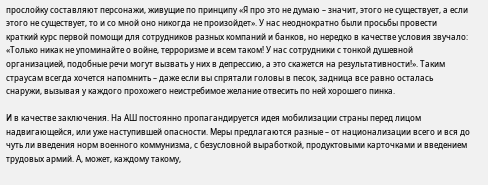прослойку составляют персонажи, живущие по принципу «Я про это не думаю – значит, этого не существует, а если этого не существует, то и со мной оно никогда не произойдет». У нас неоднократно были просьбы провести краткий курс первой помощи для сотрудников разных компаний и банков, но нередко в качестве условия звучало: «Только никак не упоминайте о войне, терроризме и всем таком! У нас сотрудники с тонкой душевной организацией, подобные речи могут вызвать у них в депрессию, а это скажется на результативности!». Таким страусам всегда хочется напомнить – даже если вы спрятали головы в песок, задница все равно осталась снаружи, вызывая у каждого прохожего неистребимое желание отвесить по ней хорошего пинка.

И в качестве заключения. На АШ постоянно пропагандируется идея мобилизации страны перед лицом надвигающейся, или уже наступившей опасности. Меры предлагаются разные – от национализации всего и вся до чуть ли введения норм военного коммунизма, с безусловной выработкой, продуктовыми карточками и введением трудовых армий. А, может, каждому такому,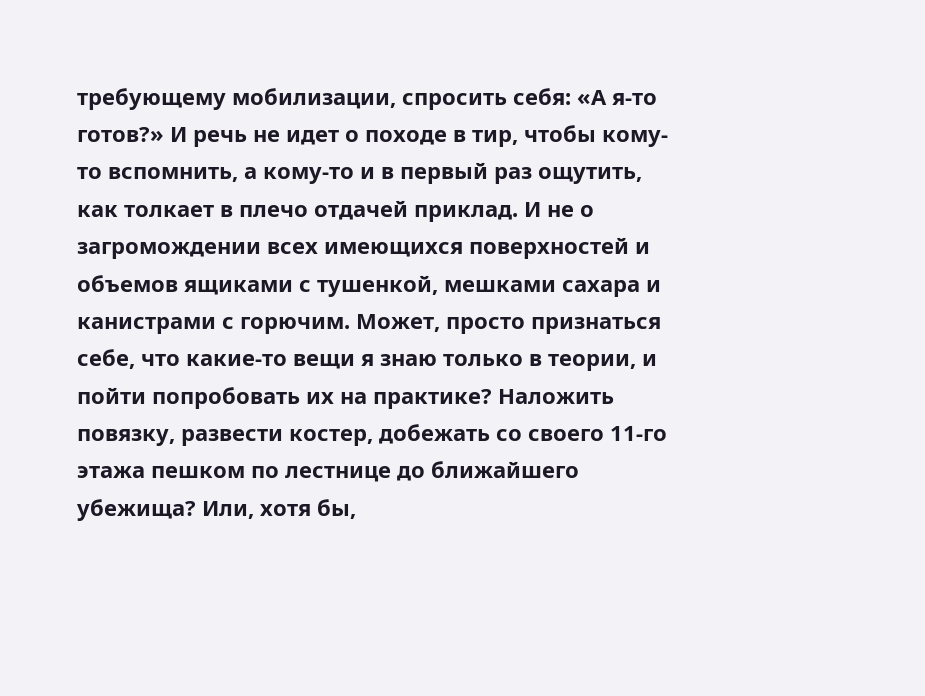требующему мобилизации, спросить себя: «А я-то готов?» И речь не идет о походе в тир, чтобы кому-то вспомнить, а кому-то и в первый раз ощутить, как толкает в плечо отдачей приклад. И не о загромождении всех имеющихся поверхностей и объемов ящиками с тушенкой, мешками сахара и канистрами с горючим. Может, просто признаться себе, что какие-то вещи я знаю только в теории, и пойти попробовать их на практике? Наложить повязку, развести костер, добежать со своего 11-го этажа пешком по лестнице до ближайшего убежища? Или, хотя бы,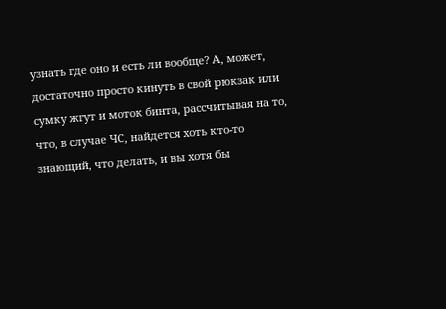узнать где оно и есть ли вообще? А, может, достаточно просто кинуть в свой рюкзак или сумку жгут и моток бинта, рассчитывая на то, что, в случае ЧС, найдется хоть кто-то знающий, что делать, и вы хотя бы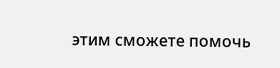этим сможете помочь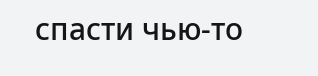спасти чью-то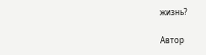жизнь?

Автор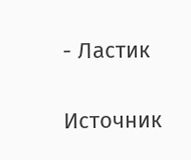- Ластик

Источник